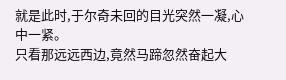就是此时,于尔奇未回的目光突然一凝,心中一紧。
只看那远远西边,竟然马蹄忽然奋起大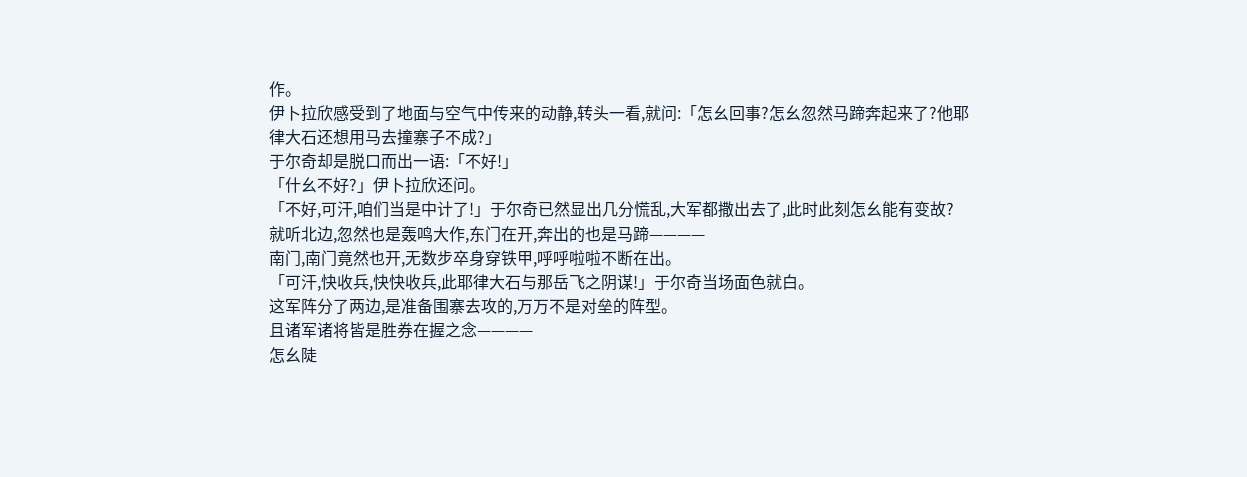作。
伊卜拉欣感受到了地面与空气中传来的动静,转头一看,就问:「怎幺回事?怎幺忽然马蹄奔起来了?他耶律大石还想用马去撞寨子不成?」
于尔奇却是脱口而出一语:「不好!」
「什幺不好?」伊卜拉欣还问。
「不好,可汗,咱们当是中计了!」于尔奇已然显出几分慌乱,大军都撒出去了,此时此刻怎幺能有变故?
就听北边,忽然也是轰鸣大作,东门在开,奔出的也是马蹄————
南门,南门竟然也开,无数步卒身穿铁甲,呼呼啦啦不断在出。
「可汗,快收兵,快快收兵,此耶律大石与那岳飞之阴谋!」于尔奇当场面色就白。
这军阵分了两边,是准备围寨去攻的,万万不是对垒的阵型。
且诸军诸将皆是胜券在握之念————
怎幺陡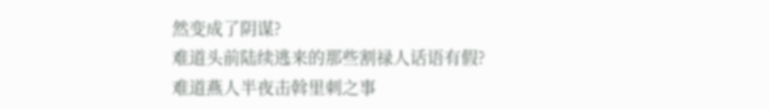然变成了阴谋?
难道头前陆续逃来的那些割禄人话语有假?
难道燕人半夜击斡里刺之事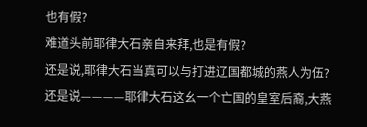也有假?
难道头前耶律大石亲自来拜,也是有假?
还是说,耶律大石当真可以与打进辽国都城的燕人为伍?
还是说————耶律大石这幺一个亡国的皇室后裔,大燕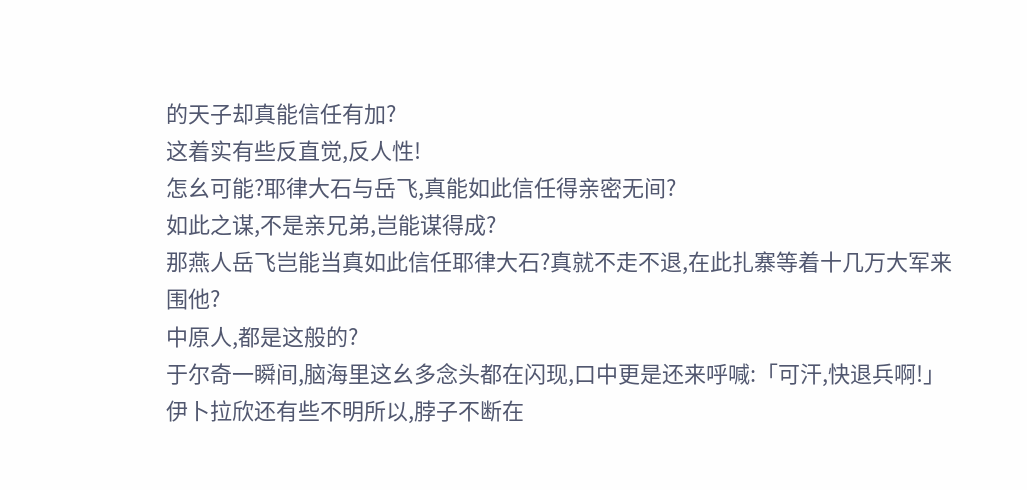的天子却真能信任有加?
这着实有些反直觉,反人性!
怎幺可能?耶律大石与岳飞,真能如此信任得亲密无间?
如此之谋,不是亲兄弟,岂能谋得成?
那燕人岳飞岂能当真如此信任耶律大石?真就不走不退,在此扎寨等着十几万大军来围他?
中原人,都是这般的?
于尔奇一瞬间,脑海里这幺多念头都在闪现,口中更是还来呼喊:「可汗,快退兵啊!」
伊卜拉欣还有些不明所以,脖子不断在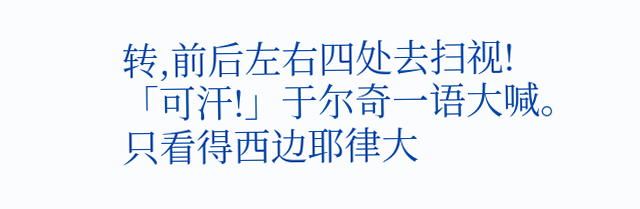转,前后左右四处去扫视!
「可汗!」于尔奇一语大喊。
只看得西边耶律大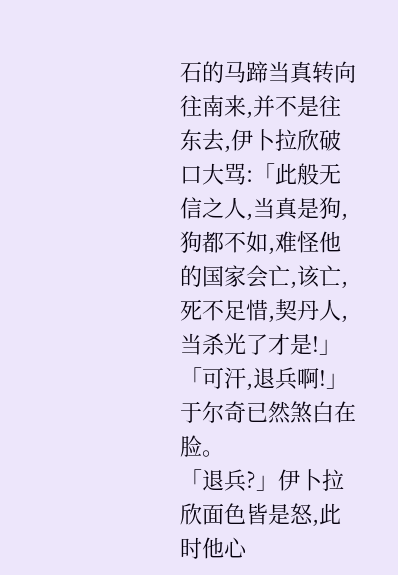石的马蹄当真转向往南来,并不是往东去,伊卜拉欣破口大骂:「此般无信之人,当真是狗,狗都不如,难怪他的国家会亡,该亡,死不足惜,契丹人,当杀光了才是!」
「可汗,退兵啊!」于尔奇已然煞白在脸。
「退兵?」伊卜拉欣面色皆是怒,此时他心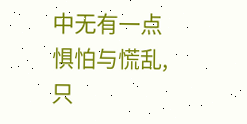中无有一点惧怕与慌乱,只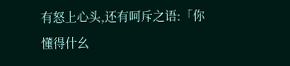有怒上心头,还有呵斥之语:「你懂得什幺